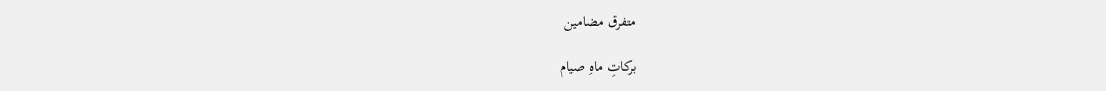متفرق مضامین

برکاتِ ماہِ صیام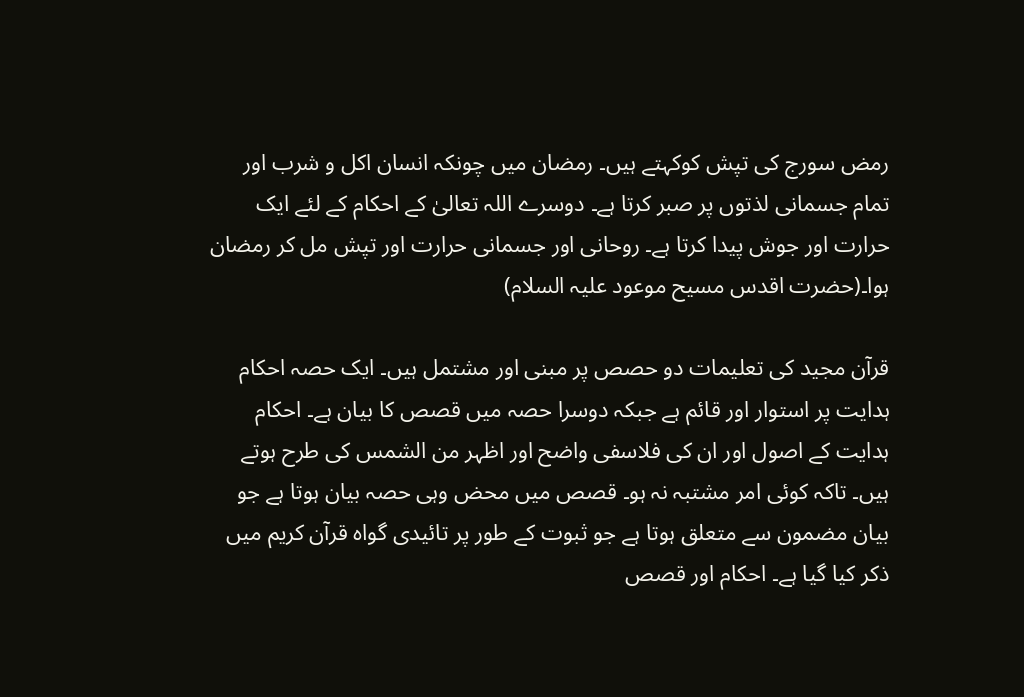رمض سورج کی تپش کوکہتے ہیں۔ رمضان میں چونکہ انسان اکل و شرب اور تمام جسمانی لذتوں پر صبر کرتا ہے۔ دوسرے اللہ تعالیٰ کے احکام کے لئے ایک حرارت اور جوش پیدا کرتا ہے۔ روحانی اور جسمانی حرارت اور تپش مل کر رمضان ہوا۔(حضرت اقدس مسیح موعود علیہ السلام)

قرآن مجید کی تعلیمات دو حصص پر مبنی اور مشتمل ہیں۔ ایک حصہ احکام ہدایت پر استوار اور قائم ہے جبکہ دوسرا حصہ میں قصص کا بیان ہے۔ احکام ہدایت کے اصول اور ان کی فلاسفی واضح اور اظہر من الشمس کی طرح ہوتے ہیں۔ تاکہ کوئی امر مشتبہ نہ ہو۔ قصص میں محض وہی حصہ بیان ہوتا ہے جو بیان مضمون سے متعلق ہوتا ہے جو ثبوت کے طور پر تائیدی گواہ قرآن کریم میں ذکر کیا گیا ہے۔ احکام اور قصص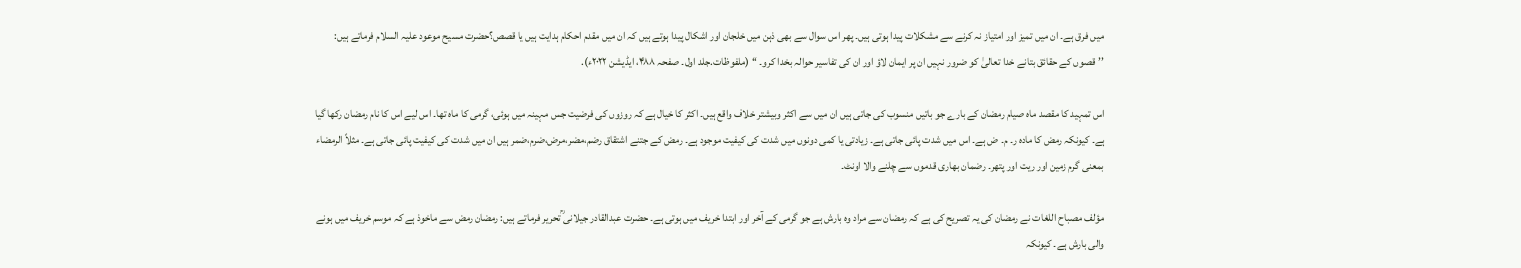میں فرق ہے۔ ان میں تمیز اور امتیاز نہ کرنے سے مشکلات پیدا ہوتی ہیں۔ پھر اس سوال سے بھی ذہن میں خلجان اور اشکال پیدا ہوتے ہیں کہ ان میں مقدم احکام ہدایت ہیں یا قصص؟حضرت مسیح موعود علیہ السلام فرماتے ہیں: ’’قصوں کے حقائق بتانے خدا تعالیٰ کو ضرور نہیں ان پر ایمان لاؤ اور ان کی تفاسیر حوالہ بخدا کرو۔ ‘‘ (ملفوظات.جلد اول۔ صفحہ ۴۸۸، ایڈیشن ۲۰۲۲ء).

اس تمہید کا مقصد ماہ صیام رمضان کے بارے جو باتیں منسوب کی جاتی ہیں ان میں سے اکثر وبیشتر خلاف واقع ہیں۔ اکثر کا خیال ہے کہ روزوں کی فرضیت جس مہینہ میں ہوئی، گرمی کا ماہ تھا۔ اس لیے اس کا نام رمضان رکھا گیا ہے۔ کیونکہ رمض کا مادہ ر۔ م۔ ض ہے۔ اس میں شدت پائی جاتی ہے۔ زیادتی یا کمی دونوں میں شدت کی کیفیت موجود ہے۔ رمض کے جتنے اشتقاق رضم،مضر،مرض،ضرم،ضمر ہیں ان میں شدت کی کیفیت پائی جاتی ہے۔ مثلاً الرمضاء بمعنی گرم زمین اور ریت اور پتھر۔ رضمان بھاری قدموں سے چلنے والا اونٹ۔

مؤلف مصباح اللغات نے رمضان کی یہ تصریح کی ہے کہ رمضان سے مراد وہ بارش ہے جو گرمی کے آخر اور ابتدا خریف میں ہوتی ہے۔ حضرت عبدالقادر جیلانی ؒتحریر فرماتے ہیں: رمضان رمض سے ماخوذ ہے کہ موسم خریف میں ہونے والی بارش ہے۔ کیونکہ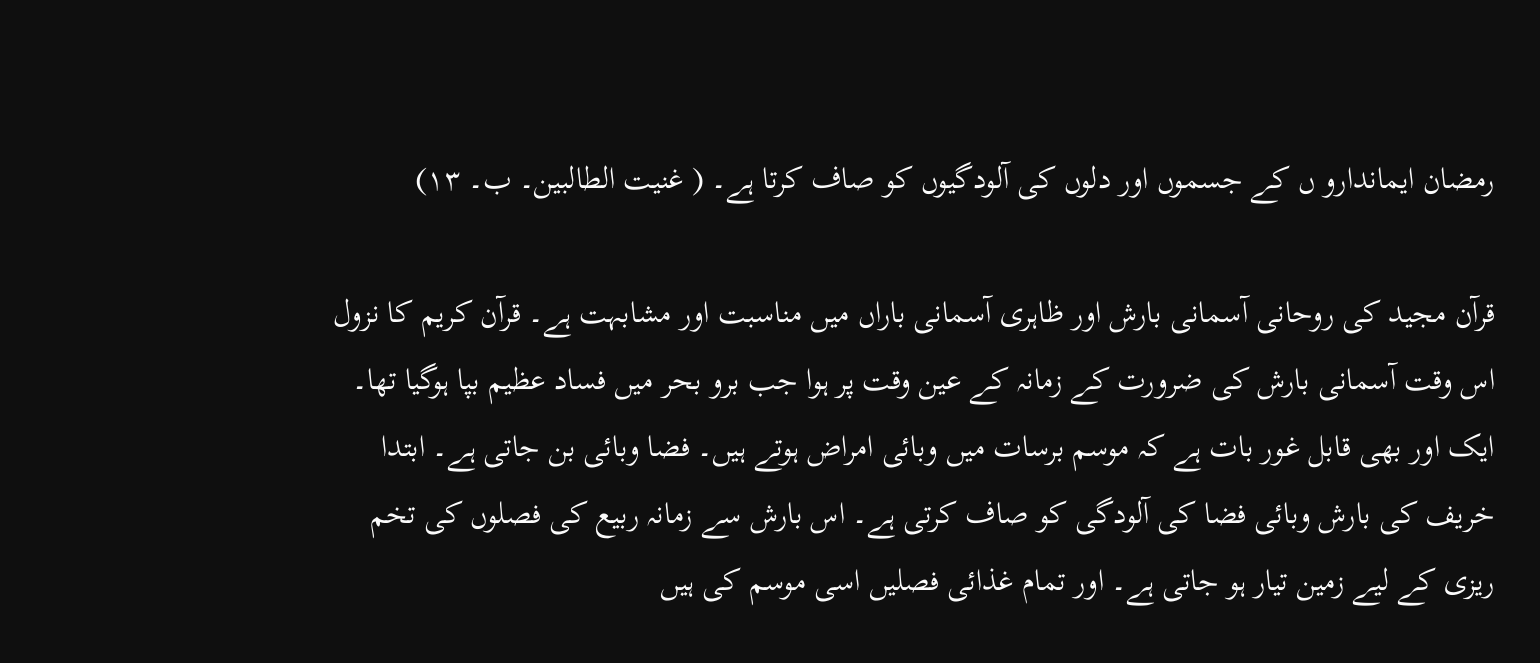رمضان ایماندارو ں کے جسموں اور دلوں کی آلودگیوں کو صاف کرتا ہے۔ ( غنیت الطالبین۔ ب۔ ۱۳)

قرآن مجید کی روحانی آسمانی بارش اور ظاہری آسمانی باراں میں مناسبت اور مشابہت ہے۔ قرآن کریم کا نزول اس وقت آسمانی بارش کی ضرورت کے زمانہ کے عین وقت پر ہوا جب برو بحر میں فساد عظیم بپا ہوگیا تھا۔ ایک اور بھی قابل غور بات ہے کہ موسم برسات میں وبائی امراض ہوتے ہیں۔ فضا وبائی بن جاتی ہے۔ ابتدا خریف کی بارش وبائی فضا کی آلودگی کو صاف کرتی ہے۔ اس بارش سے زمانہ ربیع کی فصلوں کی تخم ریزی کے لیے زمین تیار ہو جاتی ہے۔ اور تمام غذائی فصلیں اسی موسم کی ہیں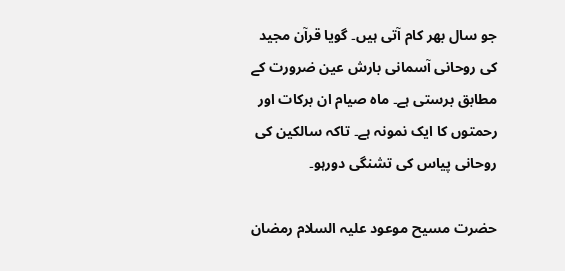جو سال بھر کام آتی ہیں۔ گویا قرآن مجید کی روحانی آسمانی بارش عین ضرورت کے مطابق برستی ہے۔ ماہ صیام ان برکات اور رحمتوں کا ایک نمونہ ہے۔ تاکہ سالکین کی روحانی پیاس کی تشنگی دورہو۔

حضرت مسیح موعود علیہ السلام رمضان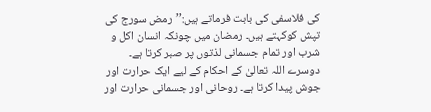کی فلاسفی کی بابت فرماتے ہیں:’’رمض سورج کی تپش کوکہتے ہیں۔ رمضان میں چونکہ انسان اکل و شرب اور تمام جسمانی لذتوں پر صبر کرتا ہے۔ دوسرے اللہ تعالیٰ کے احکام کے لیے ایک حرارت اور جوش پیدا کرتا ہے۔ روحانی اور جسمانی حرارت اور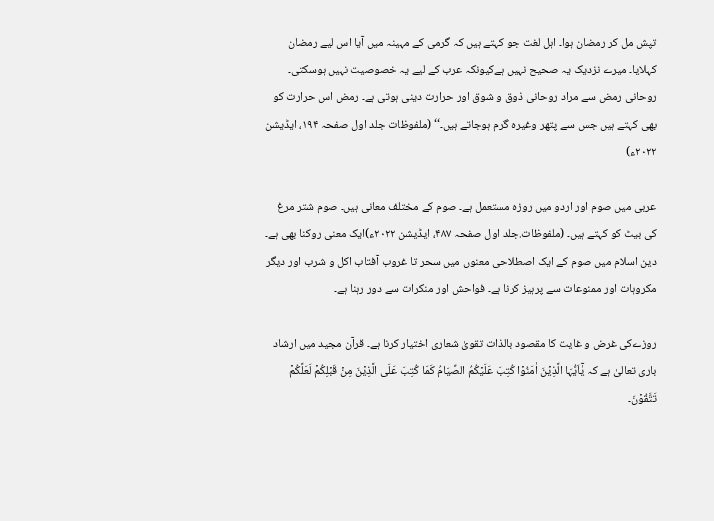تپش مل کر رمضان ہوا۔ اہل لغت جو کہتے ہیں کہ گرمی کے مہینہ میں آیا اس لیے رمضان کہلایا۔ میرے نزدیک یہ صحیح نہیں ہےکیونکہ عرب کے لیے یہ خصوصیت نہیں ہوسکتی۔ روحانی رمض سے مراد روحانی ذوق و شوق اور حرارت دینی ہوتی ہے۔ رمض اس حرارت کو بھی کہتے ہیں جس سے پتھر وغیرہ گرم ہوجاتے ہیں۔‘‘ (ملفوظات جلد اول صفحہ ۱۹۴، ایڈیشن ۲۰۲۲ء)

عربی میں صوم اور اردو میں روزہ مستعمل ہے۔ صوم کے مختلف معانی ہیں۔ صوم شتر مرغ کی بیٹ کو کہتے ہیں۔ (ملفوظات.جلد اول صفحہ ۴۸۷، ایڈیشن ۲۰۲۲ء)ایک معنی روکنا بھی ہے۔ دین اسلام میں صوم کے ایک اصطلاحی معنوں میں سحر تا غروب آفتاب اکل و شرب اور دیگر مکروہات اور ممنوعات سے پرہیز کرنا ہے۔ فواحش اور منکرات سے دور رہنا ہے۔

روزےکی غرض و غایت کا مقصود بالذات تقویٰ شعاری اختیار کرنا ہے۔ قرآن مجید میں ارشاد باری تعالیٰ ہے کہ یٰۤاَیُّہَا الَّذِیۡنَ اٰمَنُوۡا کُتِبَ عَلَیۡکُمُ الصِّیَامُ کَمَا کُتِبَ عَلَی الَّذِیۡنَ مِنۡ قَبۡلِکُمۡ لَعَلَّکُمۡ تَتَّقُوۡنَ۔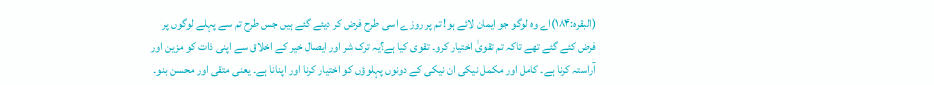(البقرہ:۱۸۴)اے وہ لوگو جو ایمان لائے ہو! تم پر روزے اسی طرح فرض کر دیئے گئے ہیں جس طرح تم سے پہلے لوگوں پر فرض کئے گئے تھے تاکہ تم تقویٰ اختیار کرو۔ تقوی کیا ہے؟یہ ترک شر اور ایصال خیر کے اخلاق سے اپنی ذات کو مزین اور آراستہ کرنا ہے۔ کامل اور مکمل نیکی ان نیکی کے دونوں پہلوؤں کو اختیار کرنا اور اپنانا ہے۔ یعنی متقی اور محسن بنو۔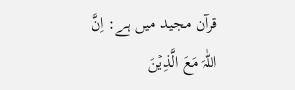قرآن مجید میں ہے: اِنَّ اللّٰہَ مَعَ الَّذِیۡنَ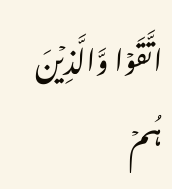اتَّقَوۡا وَّالَّذِیۡنَ ہُمۡ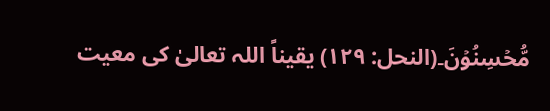مُّحۡسِنُوۡنَ۔(النحل: ۱۲۹) یقیناً اللہ تعالیٰ کی معیت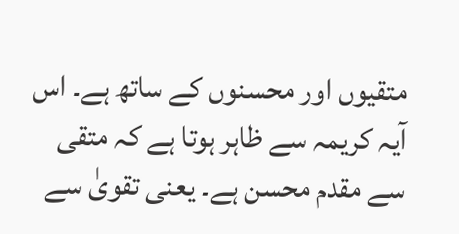متقیوں اور محسنوں کے ساتھ ہے۔ اس آیہ کریمہ سے ظاہر ہوتا ہے کہ متقی سے مقدم محسن ہے۔ یعنی تقویٰ سے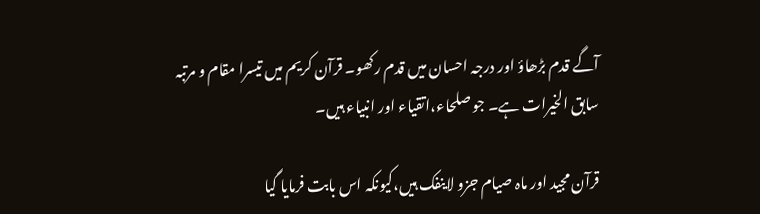آگے قدم بڑھاؤ اور درجہ احسان میں قدم رکھو۔ قرآن کریم میں تیسرا مقام و مرتبہ سابق الخیرات ہے۔ جو صلحاء،اتقیاء اور انبیاء ہیں۔

قرآن مجید اور ماہ صیام جزو لاینفک ہیں،کیونکہ اس بابت فرمایا گیا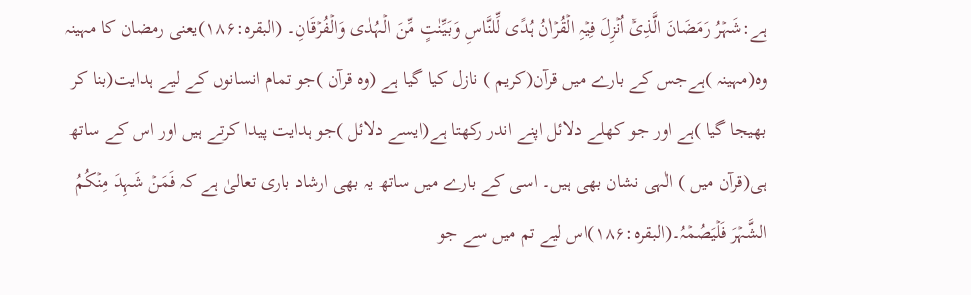ہے:شَہۡرُ رَمَضَانَ الَّذِیۡۤ اُنۡزِلَ فِیۡہِ الۡقُرۡاٰنُ ہُدًی لِّلنَّاسِ وَبَیِّنٰتٍ مِّنَ الۡہُدٰی وَالۡفُرۡقَانِ۔ (البقرہ:۱۸۶)یعنی رمضان کا مہینہ وہ(مہینہ )ہےجس کے بارے میں قرآن(کریم ) نازل کیا گیا ہے (وہ قرآن )جو تمام انسانوں کے لیے ہدایت(بنا کر بھیجا گیا )ہے اور جو کھلے دلائل اپنے اندر رکھتا ہے(ایسے دلائل )جو ہدایت پیدا کرتے ہیں اور اس کے ساتھ ہی(قرآن میں ) الٰہی نشان بھی ہیں۔ اسی کے بارے میں ساتھ یہ بھی ارشاد باری تعالیٰ ہے کہ فَمَنۡ شَہِدَ مِنۡکُمُ الشَّہۡرَ فَلۡیَصُمۡہُ۔(البقرہ:۱۸۶)اس لیے تم میں سے جو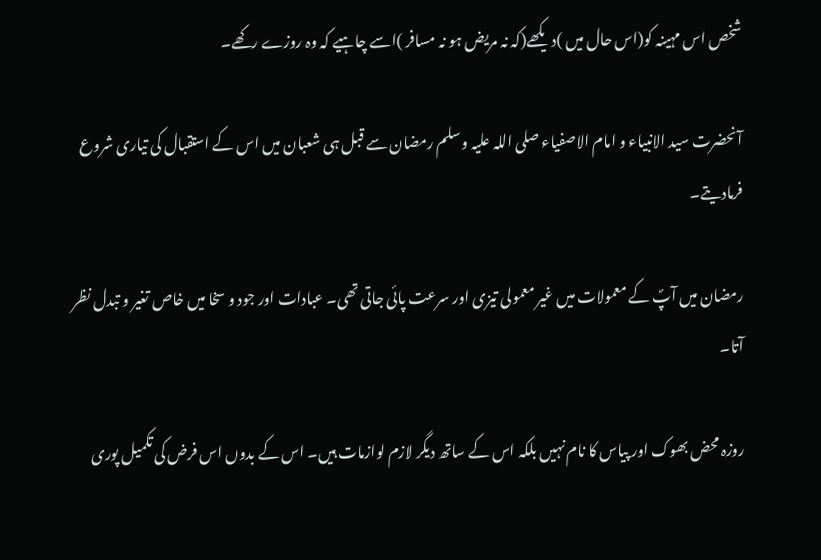شخص اس مہینہ کو(اس حال میں )دیکھے(کہ نہ مریض ہو نہ مسافر )اسے چاہیے کہ وہ روزے رکھے۔

آنحضرت سید الانبیاء و امام الاصفیاء صلی اللہ علیہ وسلم رمضان سے قبل ہی شعبان میں اس کے استقبال کی تیاری شروع فرمادیتے۔

رمضان میں آپؐ کے معمولات میں غیر معمولی تیزی اور سرعت پائی جاتی تھی۔ عبادات اور جود و سخا میں خاص تغیر و تبدل نظر آتا۔

روزہ محض بھوک اور پیاس کا نام نہیں بلکہ اس کے ساتھ دیگر لازم لوازمات ہیں۔ اس کے بدوں اس فرض کی تکمیل پوری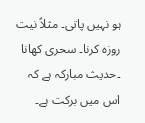ہو نہیں پاتی۔ مثلاً نیت روزہ کرنا۔ سحری کھانا ۔حدیث مبارکہ ہے کہ اس میں برکت ہے۔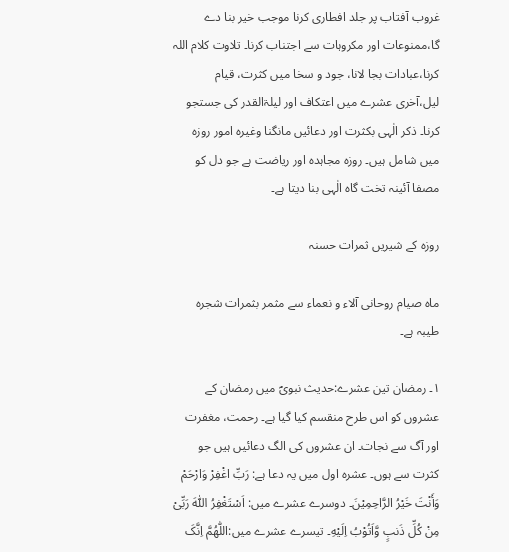غروب آفتاب پر جلد افطاری کرنا موجب خیر بنا دے گا،ممنوعات اور مکروہات سے اجتناب کرنا۔ تلاوت کلام اللہ کرنا،عبادات بجا لانا، جود و سخا میں کثرت، قیام لیل،آخری عشرے میں اعتکاف اور لیلۃالقدر کی جستجو کرنا۔ ذکر الٰہی بکثرت اور دعائیں مانگنا وغیرہ امور روزہ میں شامل ہیں۔ روزہ مجاہدہ اور ریاضت ہے جو دل کو مصفا آئینہ تخت گاہ الٰہی بنا دیتا ہے۔

روزہ کے شیریں ثمرات حسنہ

ماہ صیام روحانی آلاء و نعماء سے مثمر بثمرات شجرہ طیبہ ہے۔

۱۔ رمضان تین عشرے:حدیث نبویؐ میں رمضان کے عشروں کو اس طرح منقسم کیا گیا ہے۔ رحمت، مغفرت اور آگ سے نجات۔ ان عشروں کی الگ دعائیں ہیں جو کثرت سے ہوں۔ عشرہ اول میں یہ دعا ہے: رَبِّ اغْفِرْ وَارْحَمْ وَأَنْتَ خَيْرُ الرَّاحِمِيْنَ۔ دوسرے عشرے میں: اَسْتَغْفِرُ اللّٰهَ رَبِّىْ مِنْ کُلِّ ذَنبٍ وَّاَتُوْبُ اِلَيْهِ۔ تیسرے عشرے میں:اللّٰھُمَّ اِنَّکَ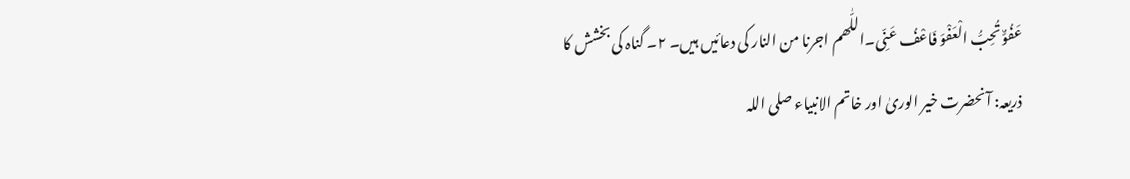عَفُوٌّ تُحِبُّ الْعَفْوَ فَاعْفُ عَنِّی۔اللّٰھم اجرنا من النار کی دعائیں ہیں۔ ۲۔ گناہ کی بخشش کا ذریعہ: آنحضرت خیر الوریٰ اور خاتم الانبیاء صلی اللہ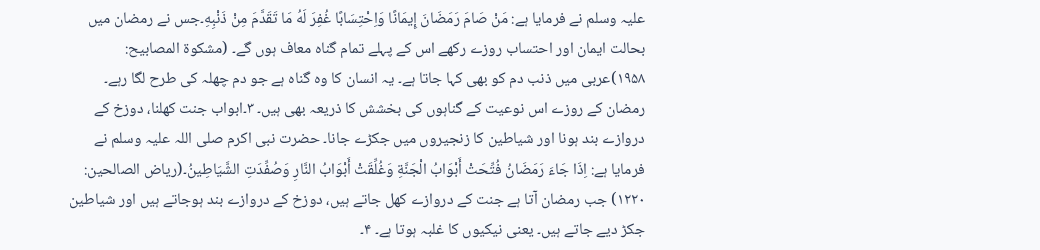علیہ وسلم نے فرمایا ہے: مَنْ صَامَ رَمَضَانَ إِيمَانًا وَاِحْتِسَابًا غُفِرَ لَهُ مَا تَقَدَّمَ مِنْ ذَنْبِهِ۔جس نے رمضان میں بحالت ایمان اور احتساب روزے رکھے اس کے پہلے تمام گناہ معاف ہوں گے۔ (مشکوۃ المصابیح: ۱۹۵۸)عربی میں ذنب دم کو بھی کہا جاتا ہے۔ یہ انسان کا وہ گناہ ہے جو دم چھلہ کی طرح لگا رہے۔ رمضان کے روزے اس نوعیت کے گناہوں کی بخشش کا ذریعہ بھی ہیں۔ ۳۔ابواب جنت کھلنا، دوزخ کے دروازے بند ہونا اور شیاطین کا زنجیروں میں جکڑے جانا۔ حضرت نبی اکرم صلی اللہ علیہ وسلم نے فرمایا ہے: اِذَا جَاءَ رَمَضَانُ فُتِّحَتْ أَبْوَابُ الْجَنَّةِ وَغُلِّقَتْ أَبْوَابُ النَّارِ وَصُفِّدَتِ الشَّيَاطِينُ۔(ریاض الصالحین: ۱۲۲۰) جب رمضان آتا ہے جنت کے دروازے کھل جاتے ہیں، دوزخ کے دروازے بند ہوجاتے ہیں اور شیاطین جکڑ دیے جاتے ہیں۔ یعنی نیکیوں کا غلبہ ہوتا ہے۔ ۴۔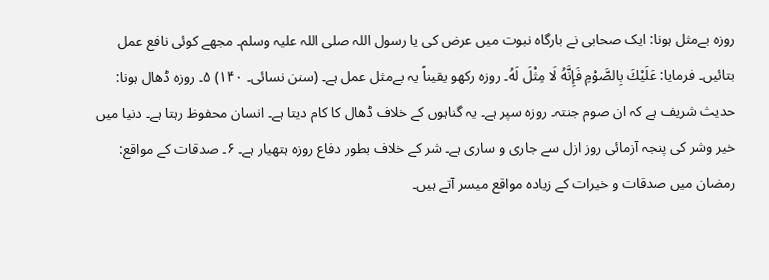روزہ بےمثل ہونا: ایک صحابی نے بارگاہ نبوت میں عرض کی یا رسول اللہ صلی اللہ علیہ وسلم۔ مجھے کوئی نافع عمل بتائیں۔ فرمایا: عَلَيْكَ بِالصَّوْمِ فَإِنَّهُ لَا مِثْلَ لَهُ۔ روزہ رکھو یقیناً یہ بےمثل عمل ہے۔ (سنن نسائی۔ ۱۴۰) ۵۔ روزہ ڈھال ہونا: حدیث شریف ہے کہ ان صوم جنتہ۔ روزہ سپر ہے۔ یہ گناہوں کے خلاف ڈھال کا کام دیتا ہے۔ انسان محفوظ رہتا ہے۔ دنیا میں خیر وشر کی پنجہ آزمائی روز ازل سے جاری و ساری ہے۔ شر کے خلاف بطور دفاع روزہ ہتھیار ہے۔ ۶۔ صدقات کے مواقع: رمضان میں صدقات و خیرات کے زیادہ مواقع میسر آتے ہیں۔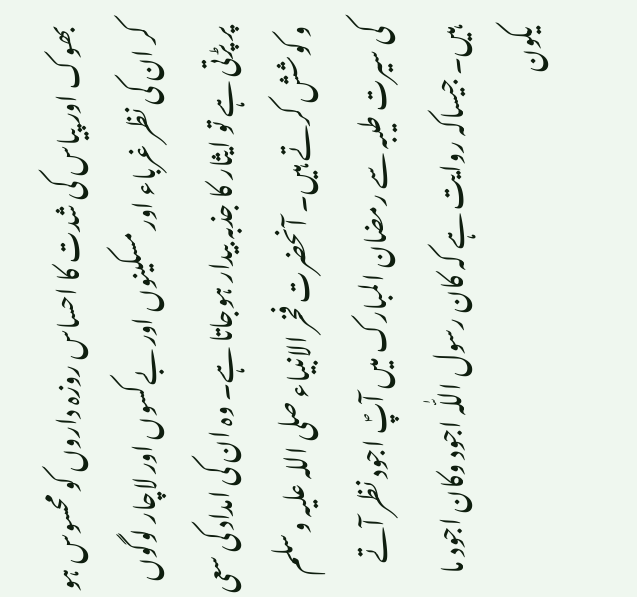بھوک اور پیاس کی شدت کا احساس روزہ داروں کو محسوس ہو کر ان کی نظر غرباء اور مسکینوں اور بےکسوں اور لاچار لوگوں پر پڑتی ہے تو ایثار کا جذبہ بیدار ہوجاتا ہے۔ وہ ان کی امداد کی سعی و کوشش کرتے ہیں۔ آنحضرت فخر الانبیاء صلی اللہ علیہ وسلم کی سیرت طیبہ سے رمضان المبارک میں آپؐ اجود نظر آتے ہیں۔ جیساکہ روایت ہے کہ کان رسول اللّٰہ اجود وکان اجود ما یکون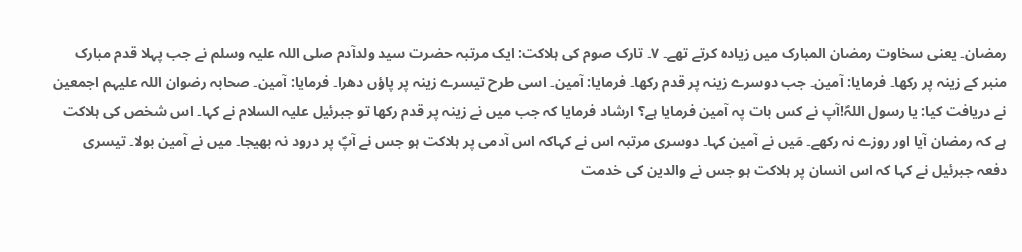رمضان۔ یعنی سخاوت رمضان المبارک میں زیادہ کرتے تھے۔ ۷۔ تارک صوم کی ہلاکت: ایک مرتبہ حضرت سید ولدآدم صلی اللہ علیہ وسلم نے جب پہلا قدم مبارک منبر کے زینہ پر رکھا۔ فرمایا: آمین۔ جب دوسرے زینہ پر قدم رکھا۔ فرمایا: آمین۔ اسی طرح تیسرے زینہ پر پاؤں دھرا۔ فرمایا: آمین۔ صحابہ رضوان اللہ علیہم اجمعین نے دریافت کیا: یا رسول اللہؐ!آپ نے کس بات پہ آمین فرمایا ہے؟ ارشاد فرمایا کہ جب میں نے زینہ پر قدم رکھا تو جبرئیل علیہ السلام نے کہا۔ اس شخص کی ہلاکت ہے کہ رمضان آیا اور روزے نہ رکھے۔ مَیں نے آمین کہا۔ دوسری مرتبہ اس نے کہاکہ اس آدمی پر ہلاکت ہو جس نے آپؐ پر درود نہ بھیجا۔ میں نے آمین بولا۔ تیسری دفعہ جبرئیل نے کہا کہ اس انسان پر ہلاکت ہو جس نے والدین کی خدمت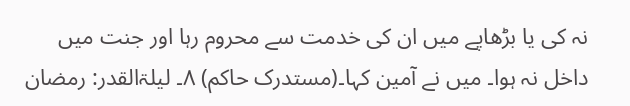نہ کی یا بڑھاپے میں ان کی خدمت سے محروم رہا اور جنت میں داخل نہ ہوا۔ میں نے آمین کہا۔(مستدرک حاکم) ۸۔ لیلۃالقدر: رمضان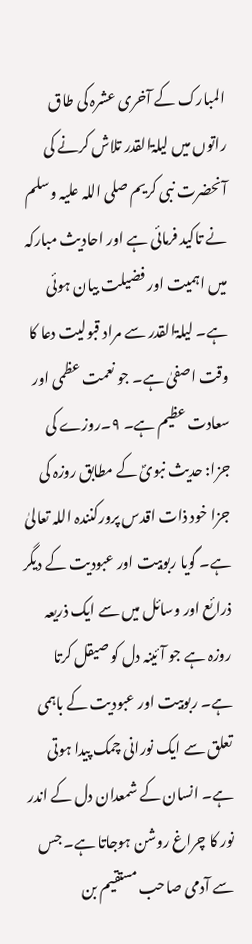المبارک کے آخری عشرہ کی طاق راتوں میں لیلۃالقدر تلاش کرنے کی آنحضرت نبی کریم صلی اللہ علیہ وسلم نے تاکید فرمائی ہے اور احادیث مبارکہ میں اہمیت اور فضیلت بیان ہوئی ہے۔ لیلۃالقدر سے مراد قبولیت دعا کا وقت اصفیٰ ہے۔ جو نعمت عظمی اور سعادت عظیم ہے۔ ۹۔روزے کی جزا: حدیث نبویؐ کے مطابق روزہ کی جزا خود ذات اقدس پرورکنندہ اللہ تعالیٰ ہے۔ گویا ربوبیت اور عبودیت کے دیگر ذرائع اور وسائل میں سے ایک ذریعہ روزہ ہے جو آئینہ دل کو صیقل کرتا ہے۔ ربوبیت اور عبودیت کے باہمی تعلق سے ایک نورانی چمک پیدا ہوتی ہے۔ انسان کے شمعدان دل کے اندر نور کا چراغ روشن ہوجاتا ہے۔ جس سے آدمی صاحب مستقیم بن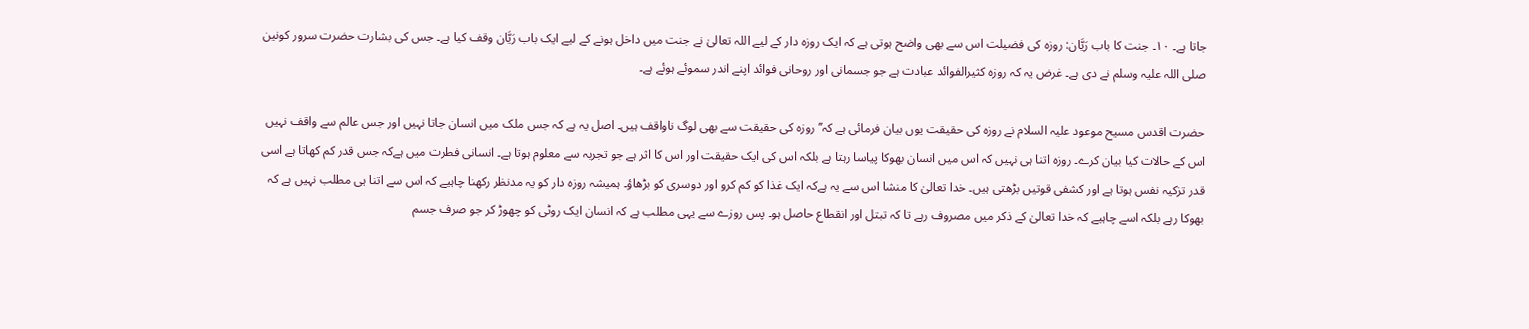جاتا ہے۔ ۱۰۔ جنت کا باب رَیَّان: روزہ کی فضیلت اس سے بھی واضح ہوتی ہے کہ ایک روزہ دار کے لیے اللہ تعالیٰ نے جنت میں داخل ہونے کے لیے ایک باب رَیَّان وقف کیا ہے۔ جس کی بشارت حضرت سرور کونین صلی اللہ علیہ وسلم نے دی ہے۔ غرض یہ کہ روزہ کثیرالفوائد عبادت ہے جو جسمانی اور روحانی فوائد اپنے اندر سموئے ہوئے ہے۔

حضرت اقدس مسیح موعود علیہ السلام نے روزہ کی حقیقت یوں بیان فرمائی ہے کہ’’روزہ کی حقیقت سے بھی لوگ ناواقف ہیں۔ اصل یہ ہے کہ جس ملک میں انسان جاتا نہیں اور جس عالم سے واقف نہیں اس کے حالات کیا بیان کرے۔ روزہ اتنا ہی نہیں کہ اس میں انسان بھوکا پیاسا رہتا ہے بلکہ اس کی ایک حقیقت اور اس کا اثر ہے جو تجربہ سے معلوم ہوتا ہے۔ انسانی فطرت میں ہےکہ جس قدر کم کھاتا ہے اسی قدر تزکیہ نفس ہوتا ہے اور کشفی قوتیں بڑھتی ہیں۔ خدا تعالیٰ کا منشا اس سے یہ ہےکہ ایک غذا کو کم کرو اور دوسری کو بڑھاؤ۔ ہمیشہ روزہ دار کو یہ مدنظر رکھنا چاہیے کہ اس سے اتنا ہی مطلب نہیں ہے کہ بھوکا رہے بلکہ اسے چاہیے کہ خدا تعالیٰ کے ذکر میں مصروف رہے تا کہ تبتل اور انقطاع حاصل ہو۔ پس روزے سے یہی مطلب ہے کہ انسان ایک روٹی کو چھوڑ کر جو صرف جسم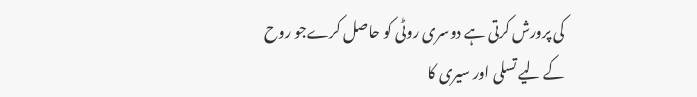کی پرورش کرتی ہے دوسری روٹی کو حاصل کرےجو روح کے لیے تسلی اور سیری کا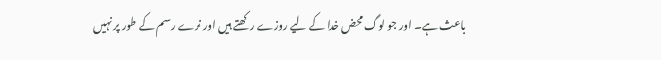باعث ہے۔ اور جو لوگ محض خدا کے لیے روزے رکھتے ہیں اور نرے رسم کے طور پر نہیں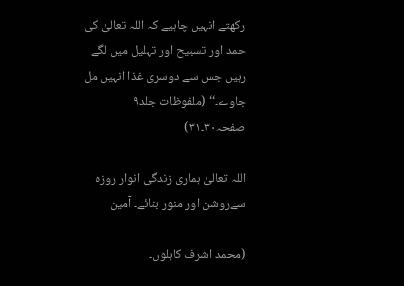رکھتے انہیں چاہیے کہ اللہ تعالیٰ کی حمد اور تسبیح اور تہلیل میں لگے رہیں جس سے دوسری غذا انہیں مل جاوے۔‘‘ (ملفوظات جلد۹ صفحہ۳۰۔۳۱)

اللہ تعالیٰ ہماری زندگی انوار روزہ سےروشن اور منور بنائے۔ آمین

(محمد اشرف کاہلوں۔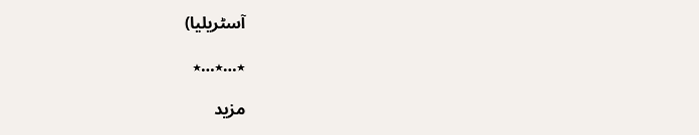آسٹریلیا)

٭…٭…٭

مزید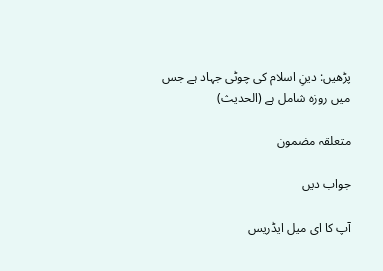پڑھیں: دینِ اسلام کی چوٹی جہاد ہے جس میں روزہ شامل ہے (الحدیث)

متعلقہ مضمون

جواب دیں

آپ کا ای میل ایڈریس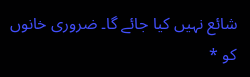شائع نہیں کیا جائے گا۔ ضروری خانوں کو *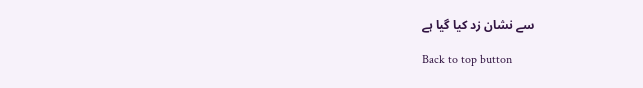سے نشان زد کیا گیا ہے

Back to top button